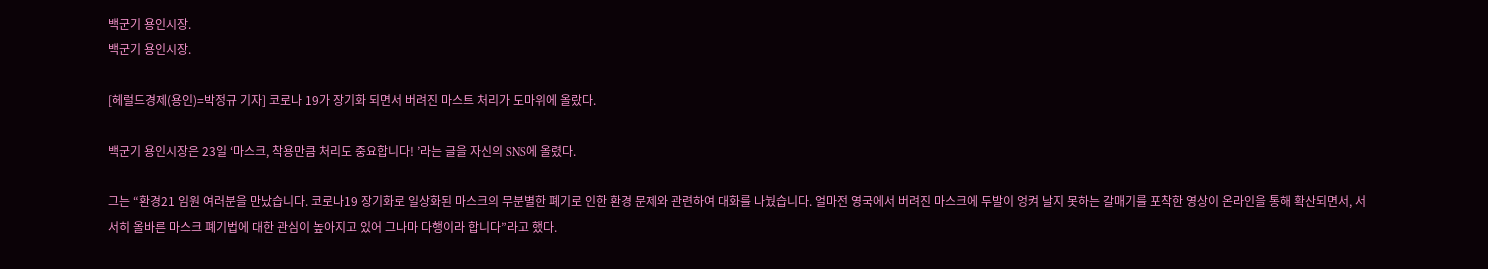백군기 용인시장.
백군기 용인시장.

[헤럴드경제(용인)=박정규 기자] 코로나 19가 장기화 되면서 버려진 마스트 처리가 도마위에 올랐다.

백군기 용인시장은 23일 ‘마스크, 착용만큼 처리도 중요합니다! ’라는 글을 자신의 SNS에 올렸다.

그는 “환경21 임원 여러분을 만났습니다. 코로나19 장기화로 일상화된 마스크의 무분별한 폐기로 인한 환경 문제와 관련하여 대화를 나눴습니다. 얼마전 영국에서 버려진 마스크에 두발이 엉켜 날지 못하는 갈매기를 포착한 영상이 온라인을 통해 확산되면서, 서서히 올바른 마스크 폐기법에 대한 관심이 높아지고 있어 그나마 다행이라 합니다”라고 했다.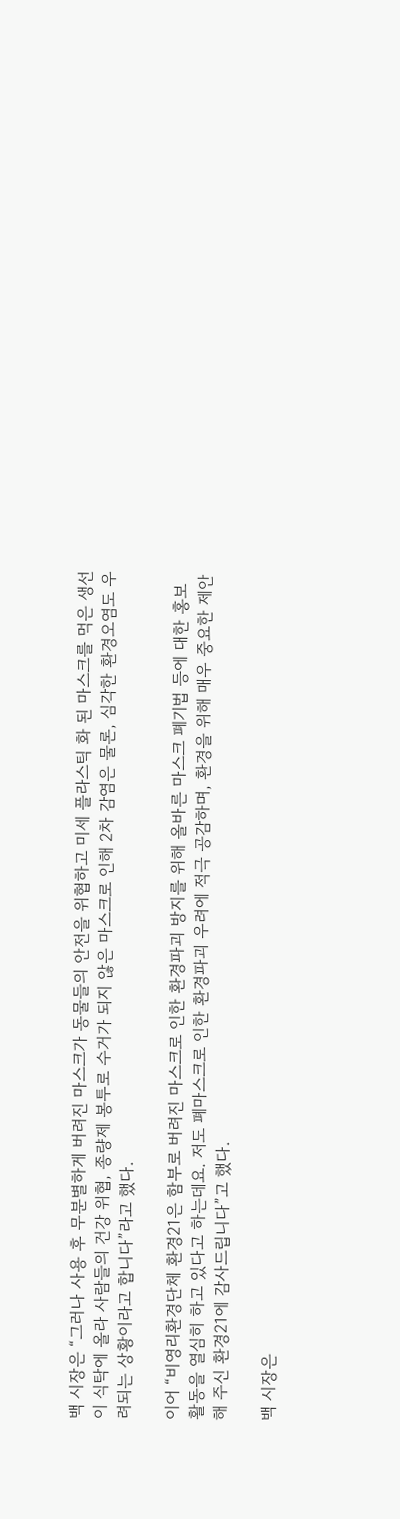백 시장은 “그러나 사용 후 무분별하게 버려진 마스크가 동물들의 안전을 위협하고 미세 플라스틱 화 된 마스크를 먹은 생선이 식탁에 올라 사람들의 건강 위협, 종량제 봉투로 수거가 되지 않은 마스크로 인해 2차 감염은 물론, 심각한 환경오염도 우려되는 상황이라고 합니다”라고 했다.

이어 “비영리환경단체 환경21은 함부로 버려진 마스크로 인한 환경파괴 방지를 위해 올바른 마스크 폐기법 등에 대한 홍보활동을 열심히 하고 있다고 하는데요. 저도 폐마스크로 인한 환경파괴 우려에 적극 공감하며, 환경을 위해 매우 중요한 제안해 주신 환경21에 감사드립니다”고 했다.

백 시장은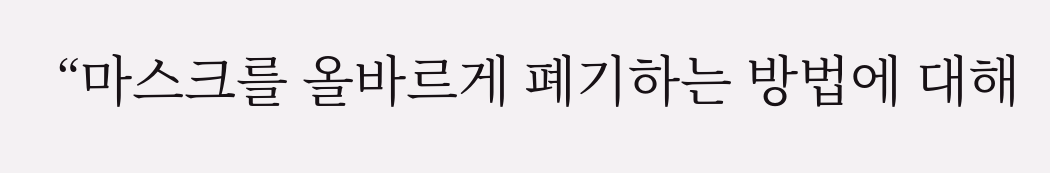“마스크를 올바르게 폐기하는 방법에 대해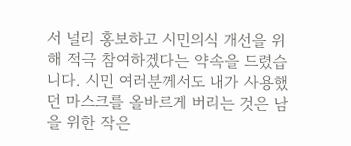서 널리 홍보하고 시민의식 개선을 위해 적극 참여하겠다는 약속을 드렸습니다. 시민 여러분께서도 내가 사용했던 마스크를 올바르게 버리는 것은 남을 위한 작은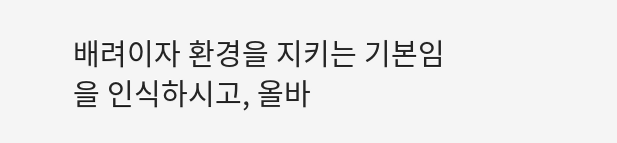배려이자 환경을 지키는 기본임을 인식하시고, 올바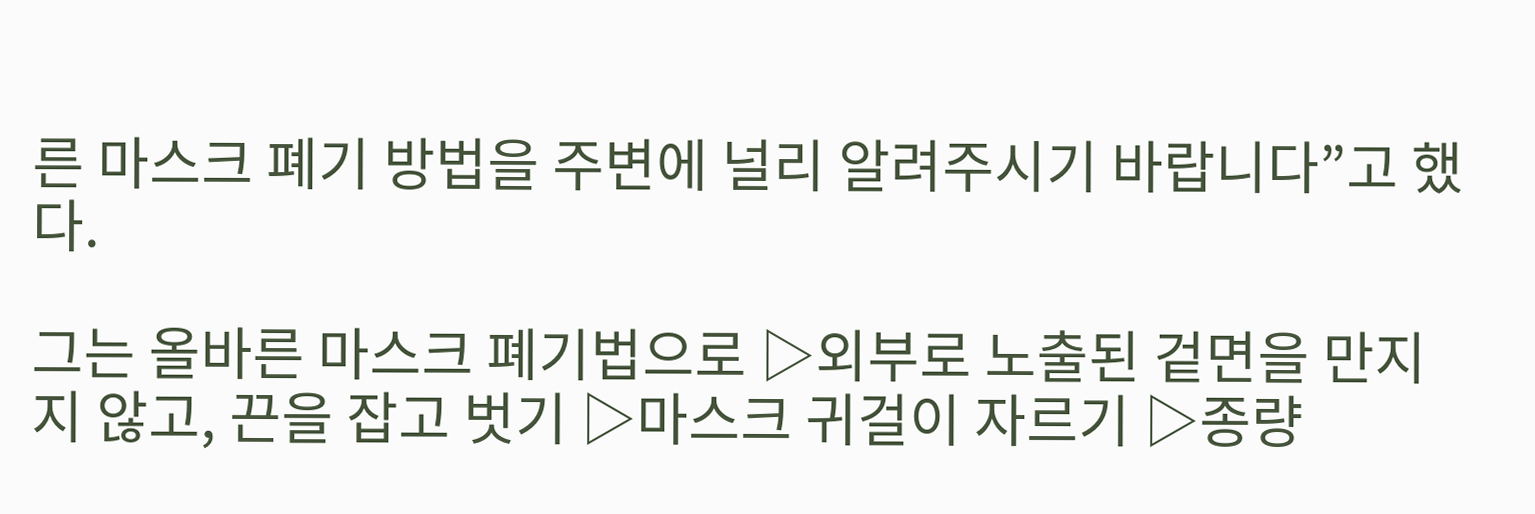른 마스크 폐기 방법을 주변에 널리 알려주시기 바랍니다”고 했다.

그는 올바른 마스크 폐기법으로 ▷외부로 노출된 겉면을 만지지 않고, 끈을 잡고 벗기 ▷마스크 귀걸이 자르기 ▷종량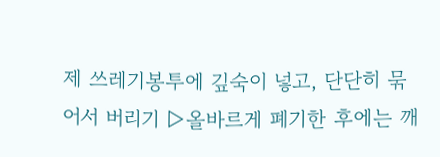제 쓰레기봉투에 깊숙이 넣고, 단단히 묶어서 버리기 ▷올바르게 폐기한 후에는 깨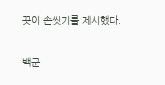끗이 손씻기를 제시했다.

백군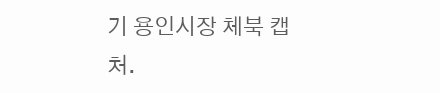기 용인시장 체북 캡처.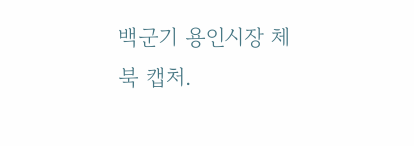백군기 용인시장 체북 캡처.